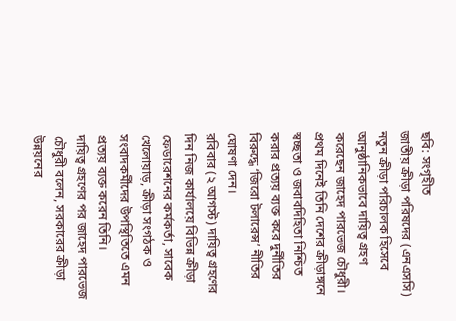ছবি: সংগৃহীত
জাতীয় ক্রীড়া পরিষদের (এনএসসি) নতুন ক্রীড়া পরিচালক হিসেবে আনুষ্ঠানিকভাবে দায়িত্ব গ্রহণ করেছেন জাহেদ পারভেজ চৌধুরী। প্রথম দিনেই তিনি দেশের ক্রীড়াঙ্গনে স্বচ্ছতা ও জবাবদিহিতা নিশ্চিত করার প্রত্যয় ব্যক্ত করে দুর্নীতির বিরুদ্ধে ‘জিরো টলারেন্স’ নীতির ঘোষণা দেন।
রবিবার (২ আগস্ট) দায়িত্ব গ্রহণের দিন নিজ কার্যালয়ে বিভিন্ন ক্রীড়া ফেডারেশনের কর্মকর্তা, সাবেক খেলোয়াড়, ক্রীড়া সংগঠক ও সংবাদকর্মীদের উপস্থিতিতে এমন প্রত্যয় ব্যক্ত করেন তিনি।
দায়িত্ব গ্রহণের পর জাহেদ পারভেজ চৌধুরী বলেন, সরকারের ক্রীড়া উন্নয়নের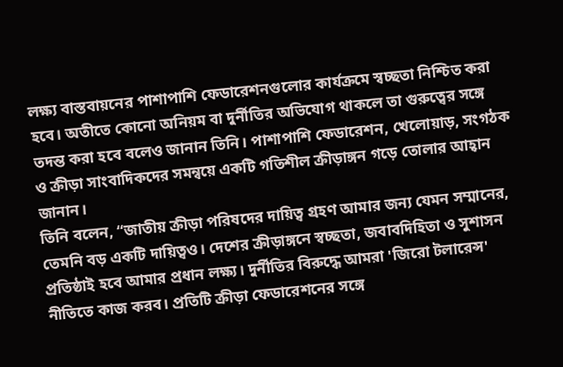লক্ষ্য বাস্তবায়নের পাশাপাশি ফেডারেশনগুলোর কার্যক্রমে স্বচ্ছতা নিশ্চিত করা হবে। অতীতে কোনো অনিয়ম বা দুর্নীতির অভিযোগ থাকলে তা গুরুত্বের সঙ্গে তদন্ত করা হবে বলেও জানান তিনি। পাশাপাশি ফেডারেশন, খেলোয়াড়, সংগঠক ও ক্রীড়া সাংবাদিকদের সমন্বয়ে একটি গতিশীল ক্রীড়াঙ্গন গড়ে তোলার আহ্বান জানান।
তিনি বলেন, “জাতীয় ক্রীড়া পরিষদের দায়িত্ব গ্রহণ আমার জন্য যেমন সম্মানের, তেমনি বড় একটি দায়িত্বও। দেশের ক্রীড়াঙ্গনে স্বচ্ছতা, জবাবদিহিতা ও সুশাসন প্রতিষ্ঠাই হবে আমার প্রধান লক্ষ্য। দুর্নীতির বিরুদ্ধে আমরা 'জিরো টলারেন্স' নীতিতে কাজ করব। প্রতিটি ক্রীড়া ফেডারেশনের সঙ্গে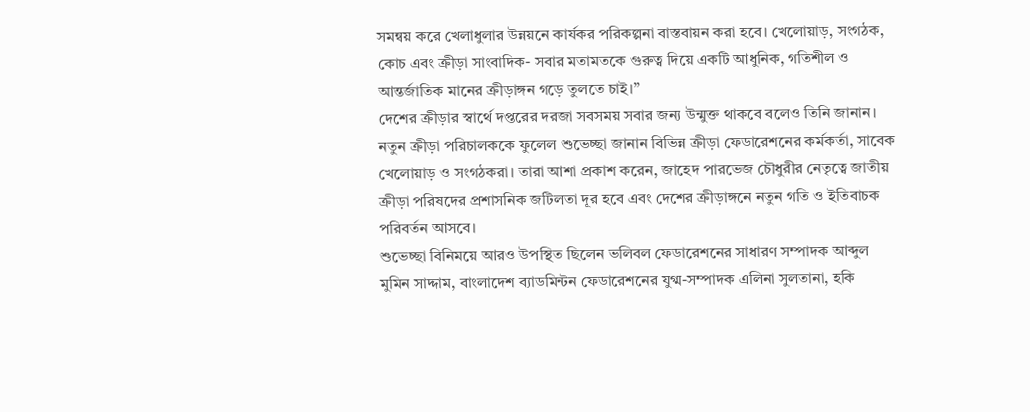সমন্বয় করে খেলাধুলার উন্নয়নে কার্যকর পরিকল্পনা বাস্তবায়ন করা হবে। খেলোয়াড়, সংগঠক, কোচ এবং ক্রীড়া সাংবাদিক- সবার মতামতকে গুরুত্ব দিয়ে একটি আধুনিক, গতিশীল ও আন্তর্জাতিক মানের ক্রীড়াঙ্গন গড়ে তুলতে চাই।”
দেশের ক্রীড়ার স্বার্থে দপ্তরের দরজা সবসময় সবার জন্য উন্মুক্ত থাকবে বলেও তিনি জানান।
নতুন ক্রীড়া পরিচালককে ফুলেল শুভেচ্ছা জানান বিভিন্ন ক্রীড়া ফেডারেশনের কর্মকর্তা, সাবেক খেলোয়াড় ও সংগঠকরা। তারা আশা প্রকাশ করেন, জাহেদ পারভেজ চৌধুরীর নেতৃত্বে জাতীয় ক্রীড়া পরিষদের প্রশাসনিক জটিলতা দূর হবে এবং দেশের ক্রীড়াঙ্গনে নতুন গতি ও ইতিবাচক পরিবর্তন আসবে।
শুভেচ্ছা বিনিময়ে আরও উপস্থিত ছিলেন ভলিবল ফেডারেশনের সাধারণ সম্পাদক আব্দুল মুমিন সাদ্দাম, বাংলাদেশ ব্যাডমিন্টন ফেডারেশনের যুগ্ম-সম্পাদক এলিনা সুলতানা, হকি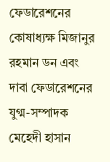ফেডারেশনের কোষাধ্যক্ষ মিজানুর রহমান ডন এবং দাবা ফেডারেশনের যুগ্ম-সম্পাদক মেহেদী হাসান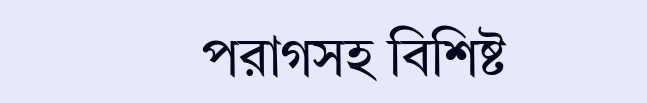পরাগসহ বিশিষ্ট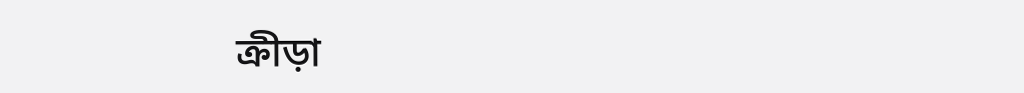ক্রীড়া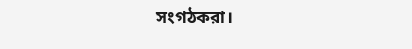সংগঠকরা।